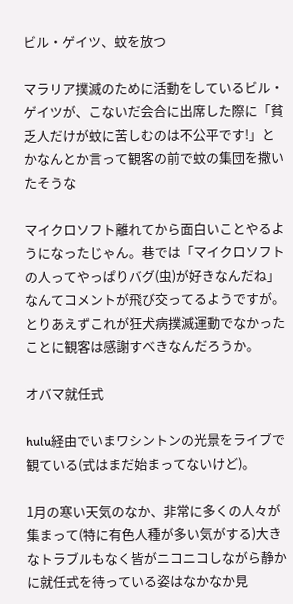ビル・ゲイツ、蚊を放つ

マラリア撲滅のために活動をしているビル・ゲイツが、こないだ会合に出席した際に「貧乏人だけが蚊に苦しむのは不公平です!」とかなんとか言って観客の前で蚊の集団を撒いたそうな

マイクロソフト離れてから面白いことやるようになったじゃん。巷では「マイクロソフトの人ってやっぱりバグ(虫)が好きなんだね」なんてコメントが飛び交ってるようですが。とりあえずこれが狂犬病撲滅運動でなかったことに観客は感謝すべきなんだろうか。

オバマ就任式

hulu経由でいまワシントンの光景をライブで観ている(式はまだ始まってないけど)。

1月の寒い天気のなか、非常に多くの人々が集まって(特に有色人種が多い気がする)大きなトラブルもなく皆がニコニコしながら静かに就任式を待っている姿はなかなか見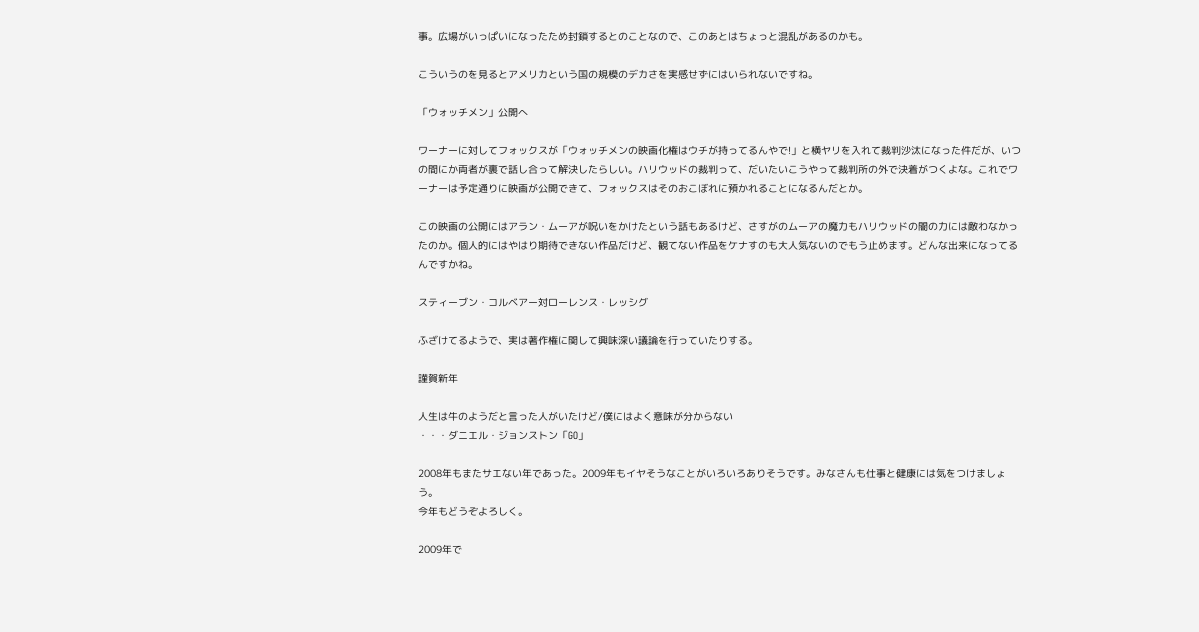事。広場がいっぱいになったため封鎖するとのことなので、このあとはちょっと混乱があるのかも。

こういうのを見るとアメリカという国の規模のデカさを実感せずにはいられないですね。

「ウォッチメン」公開へ

ワーナーに対してフォックスが「ウォッチメンの映画化権はウチが持ってるんやで!」と横ヤリを入れて裁判沙汰になった件だが、いつの間にか両者が裏で話し合って解決したらしい。ハリウッドの裁判って、だいたいこうやって裁判所の外で決着がつくよな。これでワーナーは予定通りに映画が公開できて、フォックスはそのおこぼれに預かれることになるんだとか。

この映画の公開にはアラン・ムーアが呪いをかけたという話もあるけど、さすがのムーアの魔力もハリウッドの闇の力には敵わなかったのか。個人的にはやはり期待できない作品だけど、観てない作品をケナすのも大人気ないのでもう止めます。どんな出来になってるんですかね。

スティーブン・コルベアー対ローレンス・レッシグ

ふざけてるようで、実は著作権に関して興味深い議論を行っていたりする。

謹賀新年

人生は牛のようだと言った人がいたけど/僕にはよく意味が分からない
・・・ダニエル・ジョンストン「GO」

2008年もまたサエない年であった。2009年もイヤそうなことがいろいろありそうです。みなさんも仕事と健康には気をつけましょう。
今年もどうぞよろしく。

2009年で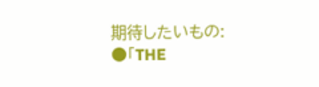期待したいもの:
●「THE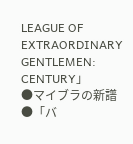LEAGUE OF EXTRAORDINARY GENTLEMEN: CENTURY」
●マイブラの新譜
●「バ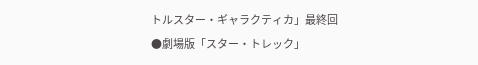トルスター・ギャラクティカ」最終回
●劇場版「スター・トレック」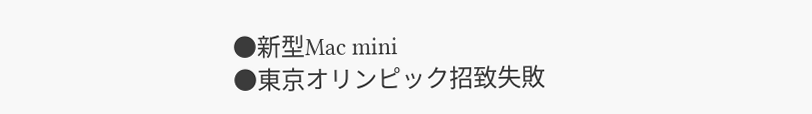●新型Mac mini
●東京オリンピック招致失敗